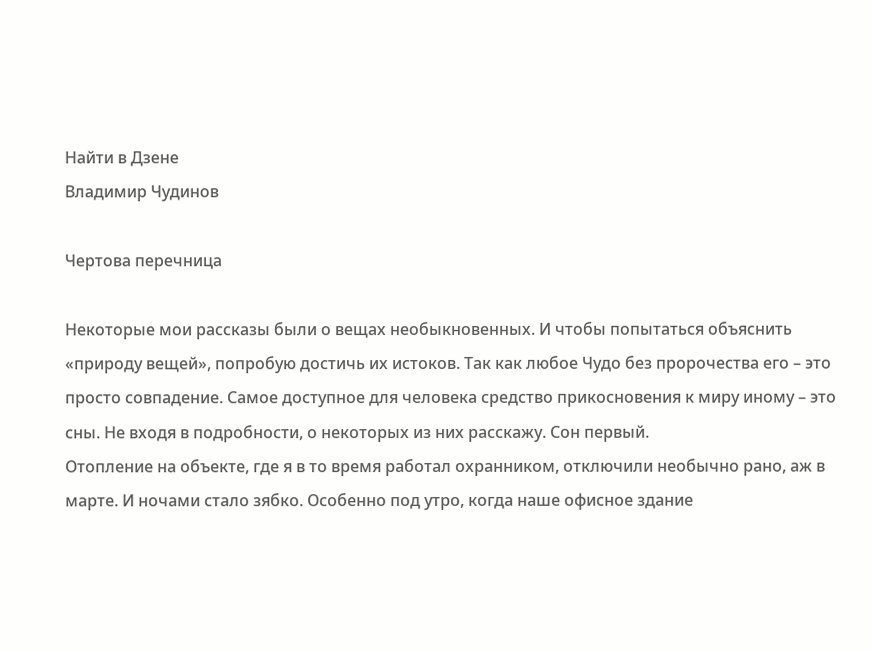Найти в Дзене
Владимир Чудинов

Чертова перечница

Некоторые мои рассказы были о вещах необыкновенных. И чтобы попытаться объяснить «природу вещей», попробую достичь их истоков. Так как любое Чудо без пророчества его – это просто совпадение. Самое доступное для человека средство прикосновения к миру иному – это сны. Не входя в подробности, о некоторых из них расскажу. Сон первый.
Отопление на объекте, где я в то время работал охранником, отключили необычно рано, аж в марте. И ночами стало зябко. Особенно под утро, когда наше офисное здание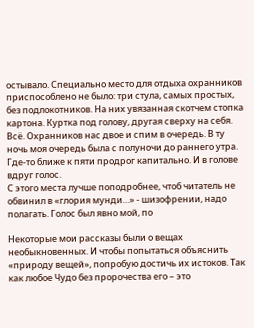остывало. Специально место для отдыха охранников приспособлено не было: три стула, самых простых, без подлокотников. На них увязанная скотчем стопка картона. Куртка под голову, другая сверху на себя. Всё. Охранников нас двое и спим в очередь. В ту ночь моя очередь была с полуночи до раннего утра. Где-то ближе к пяти продрог капитально. И в голове вдруг голос.
С этого места лучше поподробнее, чтоб читатель не обвинил в «глория мунди…» - шизофрении, надо полагать. Голос был явно мой, по

Некоторые мои рассказы были о вещах необыкновенных. И чтобы попытаться объяснить «природу вещей», попробую достичь их истоков. Так как любое Чудо без пророчества его – это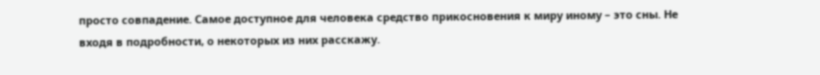просто совпадение. Самое доступное для человека средство прикосновения к миру иному – это сны. Не входя в подробности, о некоторых из них расскажу.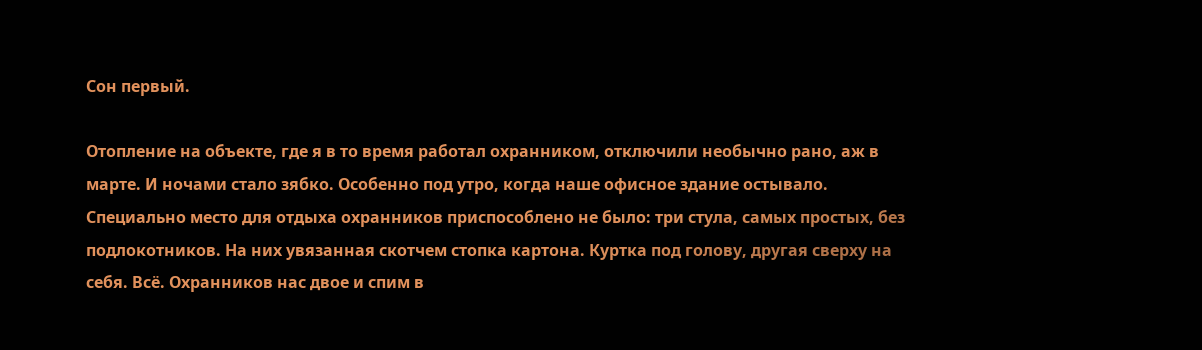Сон первый.

Отопление на объекте, где я в то время работал охранником, отключили необычно рано, аж в марте. И ночами стало зябко. Особенно под утро, когда наше офисное здание остывало. Специально место для отдыха охранников приспособлено не было: три стула, самых простых, без подлокотников. На них увязанная скотчем стопка картона. Куртка под голову, другая сверху на себя. Всё. Охранников нас двое и спим в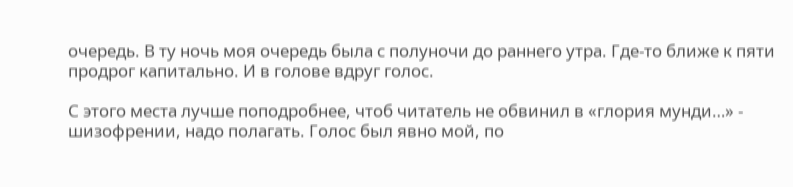очередь. В ту ночь моя очередь была с полуночи до раннего утра. Где-то ближе к пяти продрог капитально. И в голове вдруг голос.

С этого места лучше поподробнее, чтоб читатель не обвинил в «глория мунди…» - шизофрении, надо полагать. Голос был явно мой, по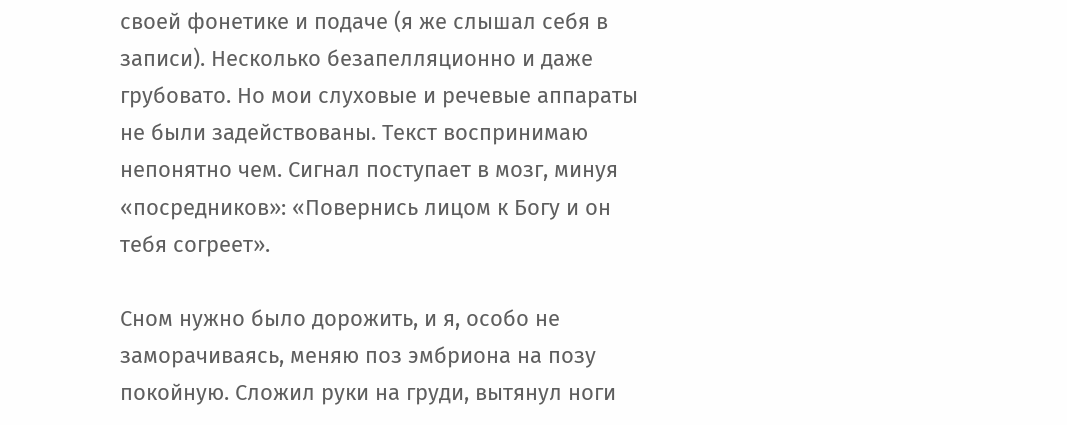своей фонетике и подаче (я же слышал себя в записи). Несколько безапелляционно и даже грубовато. Но мои слуховые и речевые аппараты не были задействованы. Текст воспринимаю непонятно чем. Сигнал поступает в мозг, минуя «посредников»: «Повернись лицом к Богу и он тебя согреет».

Сном нужно было дорожить, и я, особо не заморачиваясь, меняю поз эмбриона на позу покойную. Сложил руки на груди, вытянул ноги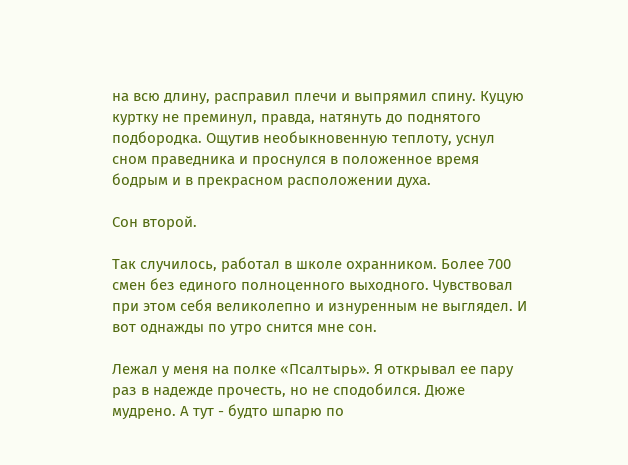на всю длину, расправил плечи и выпрямил спину. Куцую куртку не преминул, правда, натянуть до поднятого подбородка. Ощутив необыкновенную теплоту, уснул сном праведника и проснулся в положенное время бодрым и в прекрасном расположении духа.

Сон второй.

Так случилось, работал в школе охранником. Более 700 смен без единого полноценного выходного. Чувствовал при этом себя великолепно и изнуренным не выглядел. И вот однажды по утро снится мне сон.

Лежал у меня на полке «Псалтырь». Я открывал ее пару раз в надежде прочесть, но не сподобился. Дюже мудрено. А тут - будто шпарю по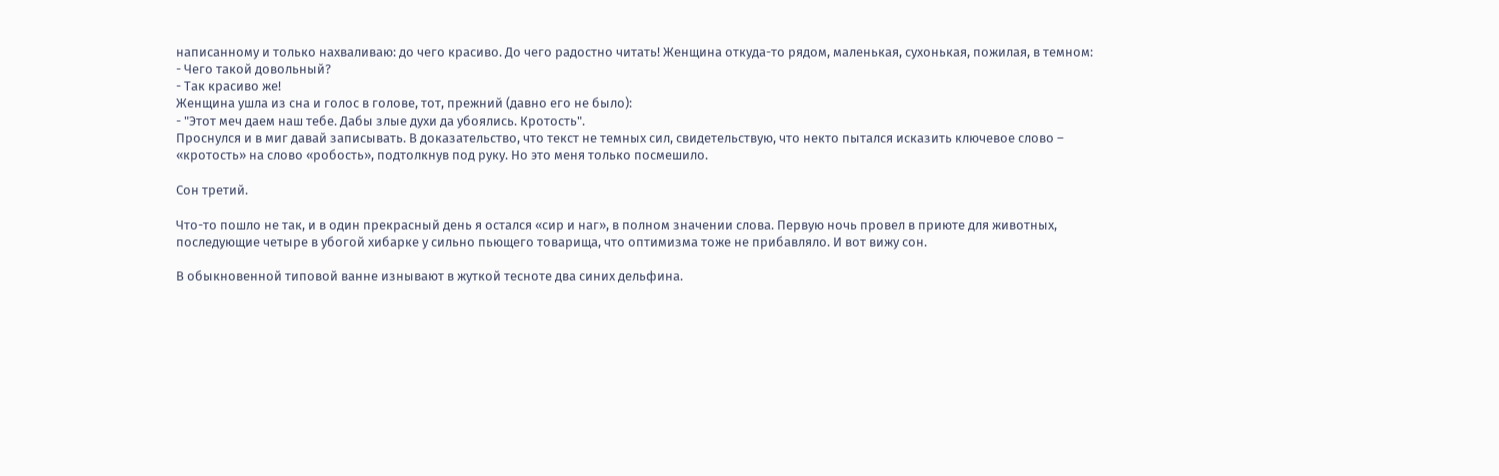написанному и только нахваливаю: до чего красиво. До чего радостно читать! Женщина откуда-то рядом, маленькая, сухонькая, пожилая, в темном:
- Чего такой довольный?
- Так красиво же!
Женщина ушла из сна и голос в голове, тот, прежний (давно его не было):
- "Этот меч даем наш тебе. Дабы злые духи да убоялись. Кротость".
Проснулся и в миг давай записывать. В доказательство, что текст не темных сил, свидетельствую, что некто пытался исказить ключевое слово – «кротость» на слово «робость», подтолкнув под руку. Но это меня только посмешило.

Сон третий.

Что-то пошло не так, и в один прекрасный день я остался «сир и наг», в полном значении слова. Первую ночь провел в приюте для животных, последующие четыре в убогой хибарке у сильно пьющего товарища, что оптимизма тоже не прибавляло. И вот вижу сон.

В обыкновенной типовой ванне изнывают в жуткой тесноте два синих дельфина.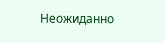Неожиданно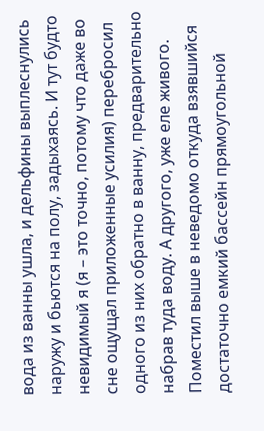вода из ванны ушла, и дельфины выплеснулись наружу и бьются на полу, задыхаясь. И тут будто невидимый я (я – это точно, потому что даже во сне ощущал приложенные усилия) перебросил одного из них обратно в ванну, предварительно набрав туда воду. А другого, уже еле живого. Поместил выше в неведомо откуда взявшийся достаточно емкий бассейн прямоугольной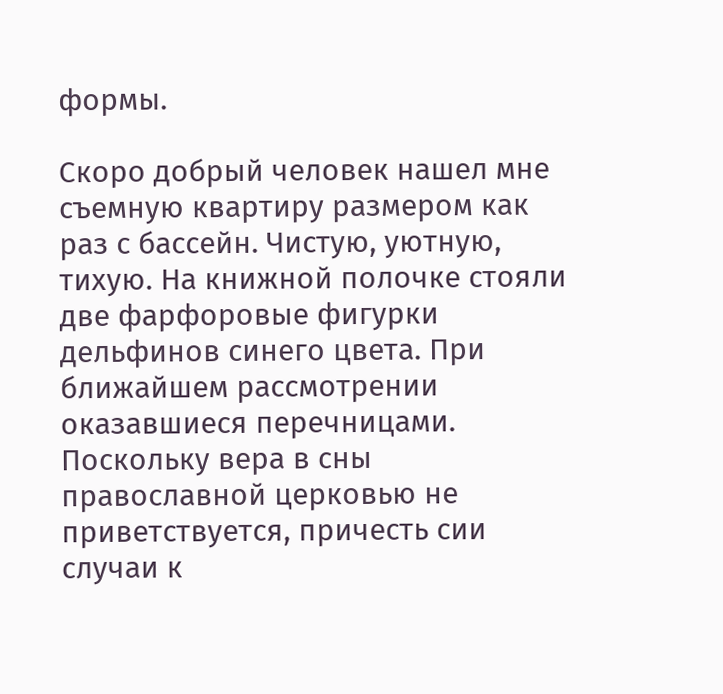формы.

Скоро добрый человек нашел мне съемную квартиру размером как раз с бассейн. Чистую, уютную, тихую. На книжной полочке стояли две фарфоровые фигурки дельфинов синего цвета. При ближайшем рассмотрении оказавшиеся перечницами.
Поскольку вера в сны православной церковью не приветствуется, причесть сии случаи к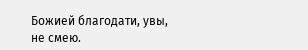Божией благодати, увы, не смею.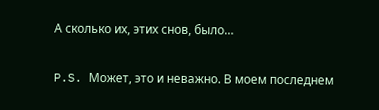А сколько их, этих снов, было…

P.S. Может, это и неважно. В моем последнем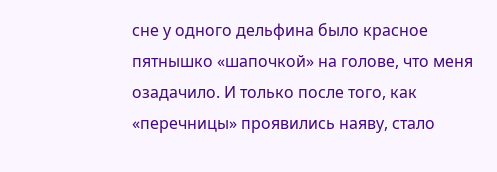сне у одного дельфина было красное пятнышко «шапочкой» на голове, что меня озадачило. И только после того, как «перечницы» проявились наяву, стало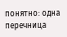понятно: одна перечница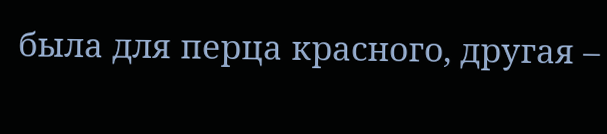была для перца красного, другая –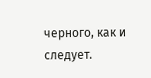черного, как и следует.